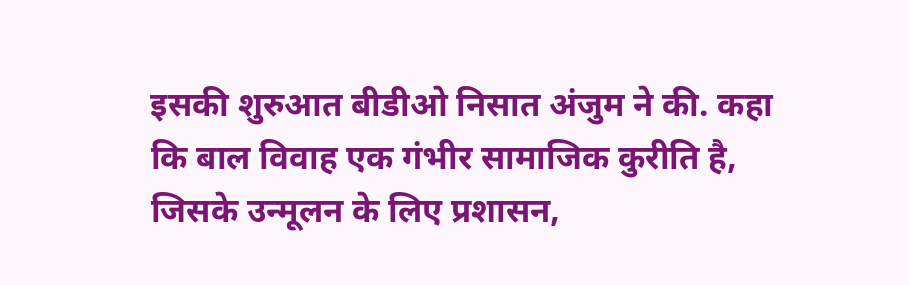इसकी शुरुआत बीडीओ निसात अंजुम ने की. कहा कि बाल विवाह एक गंभीर सामाजिक कुरीति है, जिसके उन्मूलन के लिए प्रशासन,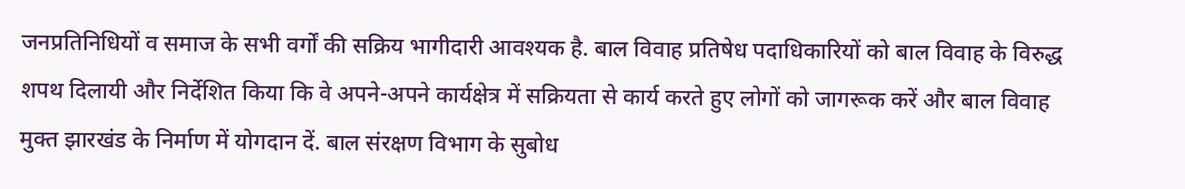जनप्रतिनिधियों व समाज के सभी वर्गों की सक्रिय भागीदारी आवश्यक है. बाल विवाह प्रतिषेध पदाधिकारियों को बाल विवाह के विरुद्ध शपथ दिलायी और निर्देशित किया कि वे अपने-अपने कार्यक्षेत्र में सक्रियता से कार्य करते हुए लोगों को जागरूक करें और बाल विवाह मुक्त झारखंड के निर्माण में योगदान दें. बाल संरक्षण विभाग के सुबोध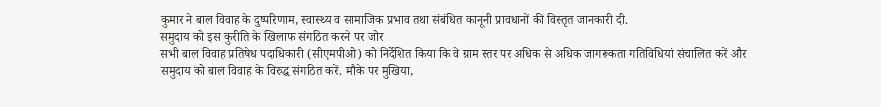कुमार ने बाल विवाह के दुष्परिणाम, स्वास्थ्य व सामाजिक प्रभाव तथा संबंधित कानूनी प्रावधानों की विस्तृत जानकारी दी.
समुदाय को इस कुरीति के खिलाफ संगठित करने पर जोर
सभी बाल विवाह प्रतिषेध पदाधिकारी (सीएमपीओ) को निर्देशित किया कि वे ग्राम स्तर पर अधिक से अधिक जागरूकता गतिविधियां संचालित करें और समुदाय को बाल विवाह के विरुद्ध संगठित करें. मौके पर मुखिया,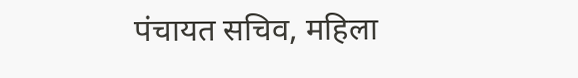पंचायत सचिव, महिला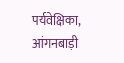पर्यवेक्षिका, आंगनबाड़ी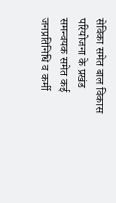सेविका समेत बाल विकास परियोजना के प्रखंड समन्वयक समेत कई जनप्रतिनिधि व कर्मी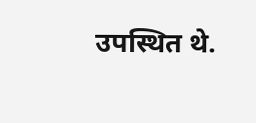उपस्थित थे.